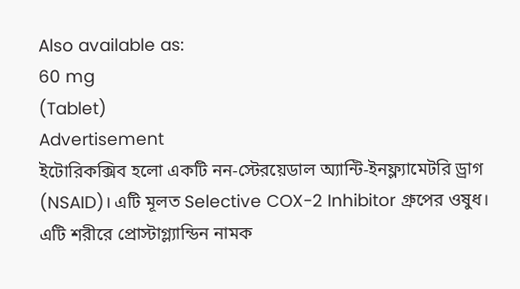Also available as:
60 mg
(Tablet)
Advertisement
ইটোরিকক্সিব হলো একটি নন-স্টেরয়েডাল অ্যান্টি-ইনফ্ল্যামেটরি ড্রাগ (NSAID)। এটি মূলত Selective COX-2 Inhibitor গ্রুপের ওষুধ। এটি শরীরে প্রোস্টাগ্ল্যান্ডিন নামক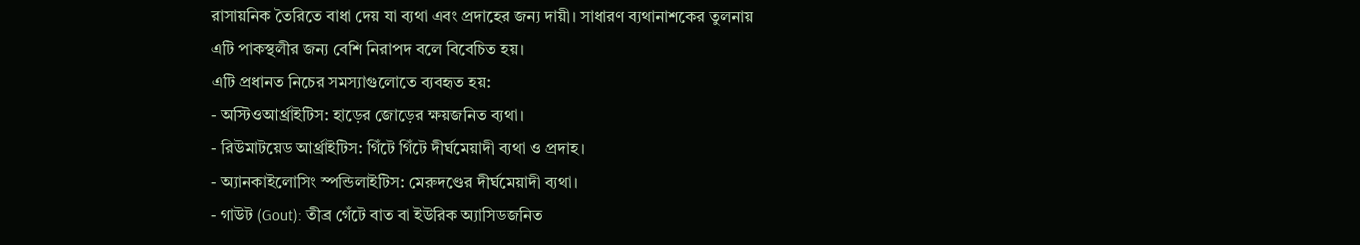রাসায়নিক তৈরিতে বাধা দেয় যা ব্যথা এবং প্রদাহের জন্য দায়ী। সাধারণ ব্যথানাশকের তুলনায় এটি পাকস্থলীর জন্য বেশি নিরাপদ বলে বিবেচিত হয়।
এটি প্রধানত নিচের সমস্যাগুলোতে ব্যবহৃত হয়:
- অস্টিওআর্থ্রাইটিস: হাড়ের জোড়ের ক্ষয়জনিত ব্যথা।
- রিউমাটয়েড আর্থ্রাইটিস: গিঁটে গিঁটে দীর্ঘমেয়াদী ব্যথা ও প্রদাহ।
- অ্যানকাইলোসিং স্পন্ডিলাইটিস: মেরুদণ্ডের দীর্ঘমেয়াদী ব্যথা।
- গাউট (Gout): তীব্র গেঁটে বাত বা ইউরিক অ্যাসিডজনিত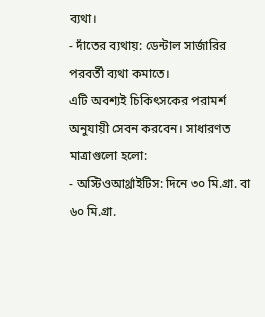ব্যথা।
- দাঁতের ব্যথায়: ডেন্টাল সার্জারির পরবর্তী ব্যথা কমাতে।
এটি অবশ্যই চিকিৎসকের পরামর্শ অনুযায়ী সেবন করবেন। সাধারণত মাত্রাগুলো হলো:
- অস্টিওআর্থ্রাইটিস: দিনে ৩০ মি.গ্রা. বা ৬০ মি.গ্রা.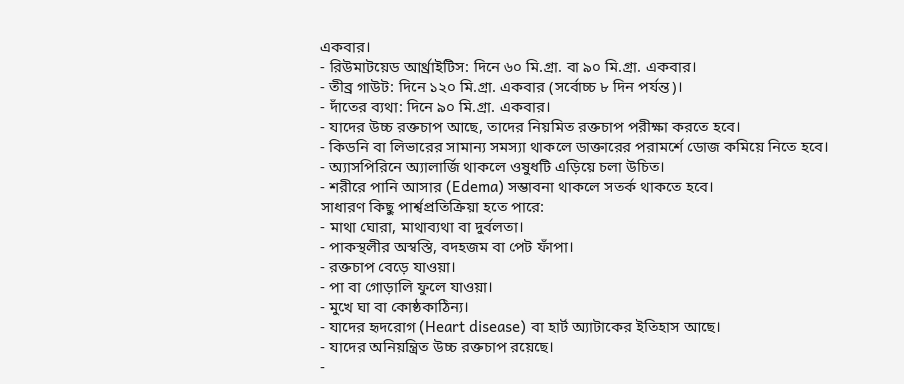একবার।
- রিউমাটয়েড আর্থ্রাইটিস: দিনে ৬০ মি.গ্রা. বা ৯০ মি.গ্রা. একবার।
- তীব্র গাউট: দিনে ১২০ মি.গ্রা. একবার (সর্বোচ্চ ৮ দিন পর্যন্ত)।
- দাঁতের ব্যথা: দিনে ৯০ মি.গ্রা. একবার।
- যাদের উচ্চ রক্তচাপ আছে, তাদের নিয়মিত রক্তচাপ পরীক্ষা করতে হবে।
- কিডনি বা লিভারের সামান্য সমস্যা থাকলে ডাক্তারের পরামর্শে ডোজ কমিয়ে নিতে হবে।
- অ্যাসপিরিনে অ্যালার্জি থাকলে ওষুধটি এড়িয়ে চলা উচিত।
- শরীরে পানি আসার (Edema) সম্ভাবনা থাকলে সতর্ক থাকতে হবে।
সাধারণ কিছু পার্শ্বপ্রতিক্রিয়া হতে পারে:
- মাথা ঘোরা, মাথাব্যথা বা দুর্বলতা।
- পাকস্থলীর অস্বস্তি, বদহজম বা পেট ফাঁপা।
- রক্তচাপ বেড়ে যাওয়া।
- পা বা গোড়ালি ফুলে যাওয়া।
- মুখে ঘা বা কোষ্ঠকাঠিন্য।
- যাদের হৃদরোগ (Heart disease) বা হার্ট অ্যাটাকের ইতিহাস আছে।
- যাদের অনিয়ন্ত্রিত উচ্চ রক্তচাপ রয়েছে।
-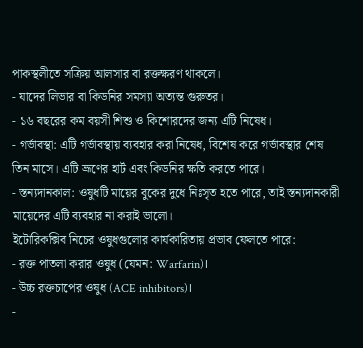পাকস্থলীতে সক্রিয় আলসার বা রক্তক্ষরণ থাকলে।
- যাদের লিভার বা কিডনির সমস্যা অত্যন্ত গুরুতর।
- ১৬ বছরের কম বয়সী শিশু ও কিশোরদের জন্য এটি নিষেধ।
- গর্ভাবস্থা: এটি গর্ভাবস্থায় ব্যবহার করা নিষেধ, বিশেষ করে গর্ভাবস্থার শেষ তিন মাসে। এটি ভ্রূণের হার্ট এবং কিডনির ক্ষতি করতে পারে।
- স্তন্যদানকাল: ওষুধটি মায়ের বুকের দুধে নিঃসৃত হতে পারে, তাই স্তন্যদানকারী মায়েদের এটি ব্যবহার না করাই ভালো।
ইটোরিকক্সিব নিচের ওষুধগুলোর কার্যকারিতায় প্রভাব ফেলতে পারে:
- রক্ত পাতলা করার ওষুধ (যেমন: Warfarin)।
- উচ্চ রক্তচাপের ওষুধ (ACE inhibitors)।
-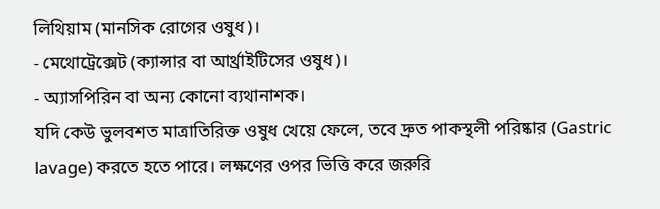লিথিয়াম (মানসিক রোগের ওষুধ)।
- মেথোট্রেক্সেট (ক্যান্সার বা আর্থ্রাইটিসের ওষুধ)।
- অ্যাসপিরিন বা অন্য কোনো ব্যথানাশক।
যদি কেউ ভুলবশত মাত্রাতিরিক্ত ওষুধ খেয়ে ফেলে, তবে দ্রুত পাকস্থলী পরিষ্কার (Gastric lavage) করতে হতে পারে। লক্ষণের ওপর ভিত্তি করে জরুরি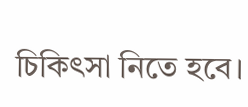চিকিৎসা নিতে হবে।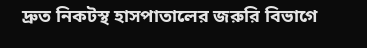দ্রুত নিকটস্থ হাসপাতালের জরুরি বিভাগে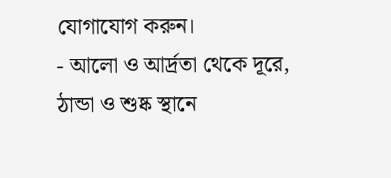যোগাযোগ করুন।
- আলো ও আর্দ্রতা থেকে দূরে, ঠান্ডা ও শুষ্ক স্থানে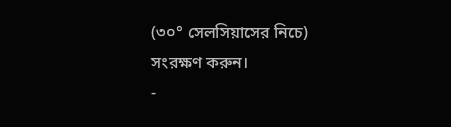(৩০° সেলসিয়াসের নিচে) সংরক্ষণ করুন।
-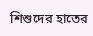শিশুদের হাতের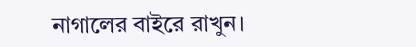নাগালের বাইরে রাখুন।